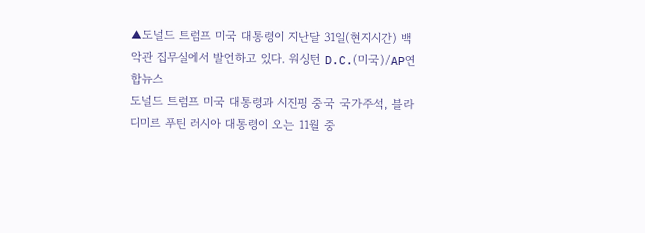▲도널드 트럼프 미국 대통령이 지난달 31일(현지시간) 백악관 집무실에서 발언하고 있다. 워싱턴 D.C.(미국)/AP연합뉴스
도널드 트럼프 미국 대통령과 시진핑 중국 국가주석, 블라디미르 푸틴 러시아 대통령이 오는 11월 중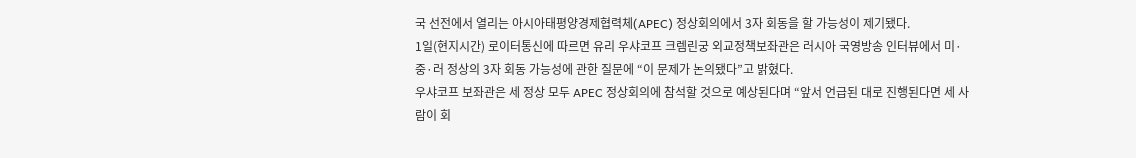국 선전에서 열리는 아시아태평양경제협력체(APEC) 정상회의에서 3자 회동을 할 가능성이 제기됐다.
1일(현지시간) 로이터통신에 따르면 유리 우샤코프 크렘린궁 외교정책보좌관은 러시아 국영방송 인터뷰에서 미·중·러 정상의 3자 회동 가능성에 관한 질문에 “이 문제가 논의됐다”고 밝혔다.
우샤코프 보좌관은 세 정상 모두 APEC 정상회의에 참석할 것으로 예상된다며 “앞서 언급된 대로 진행된다면 세 사람이 회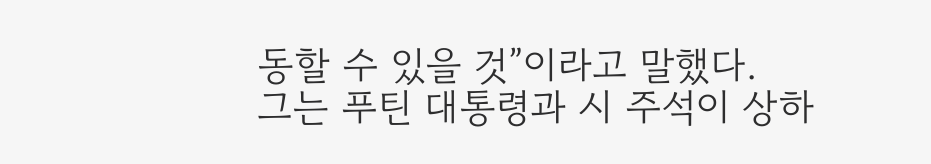동할 수 있을 것”이라고 말했다.
그는 푸틴 대통령과 시 주석이 상하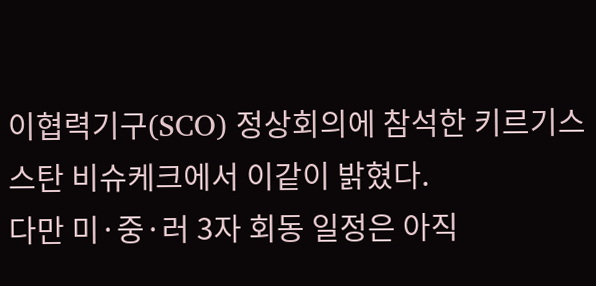이협력기구(SCO) 정상회의에 참석한 키르기스스탄 비슈케크에서 이같이 밝혔다.
다만 미·중·러 3자 회동 일정은 아직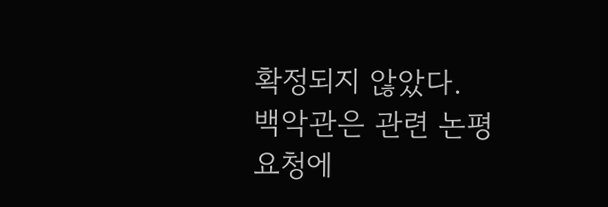확정되지 않았다. 백악관은 관련 논평 요청에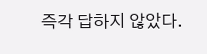즉각 답하지 않았다.